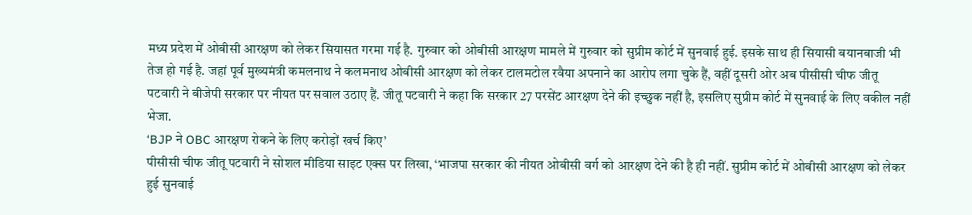मध्य प्रदेश में ओबीसी आरक्षण को लेकर सियासत गरमा गई है. गुरुवार को ओबीसी आरक्षण मामले में गुरुवार को सुप्रीम कोर्ट में सुनवाई हुई. इसके साथ ही सियासी बयानबाजी भी तेज हो गई है. जहां पूर्व मुख्यमंत्री कमलनाथ ने कलमनाथ ओबीसी आरक्षण को लेकर टालमटोल रवैया अपनाने का आरोप लगा चुके हैं, वहीं दूसरी ओर अब पीसीसी चीफ जीतू पटवारी ने बीजेपी सरकार पर नीयत पर सवाल उठाए हैं. जीतू पटवारी ने कहा कि सरकार 27 परसेंट आरक्षण देने की इच्छुक नहीं है, इसलिए सुप्रीम कोर्ट में सुनवाई के लिए वकील नहीं भेजा.
‘BJP ने OBC आरक्षण रोकने के लिए करोड़ों खर्च किए’
पीसीसी चीफ जीतू पटवारी ने सोशल मीडिया साइट एक्स पर लिखा, ‘भाजपा सरकार की नीयत ओबीसी वर्ग को आरक्षण देने की है ही नहीं. सुप्रीम कोर्ट में ओबीसी आरक्षण को लेकर हुई सुनवाई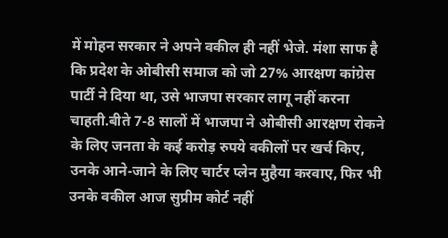में मोहन सरकार ने अपने वकील ही नहीं भेजे. मंशा साफ है कि प्रदेश के ओबीसी समाज को जो 27% आरक्षण कांग्रेस पार्टी ने दिया था, उसे भाजपा सरकार लागू नहीं करना चाहती.बीते 7-8 सालों में भाजपा ने ओबीसी आरक्षण रोकने के लिए जनता के कई करोड़ रुपये वकीलों पर खर्च किए, उनके आने-जाने के लिए चार्टर प्लेन मुहैया करवाए, फिर भी उनके वकील आज सुप्रीम कोर्ट नहीं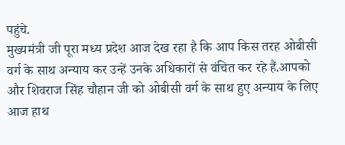पहुंचे.
मुख्यमंत्री जी पूरा मध्य प्रदेश आज देख रहा है कि आप किस तरह ओबीसी वर्ग के साथ अन्याय कर उन्हें उनके अधिकारों से वंचित कर रहे हैं.आपको और शिवराज सिंह चौहान जी को ओबीसी वर्ग के साथ हुए अन्याय के लिए आज हाथ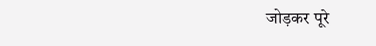जोड़कर पूरे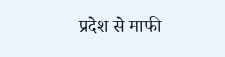प्रदेश से माफी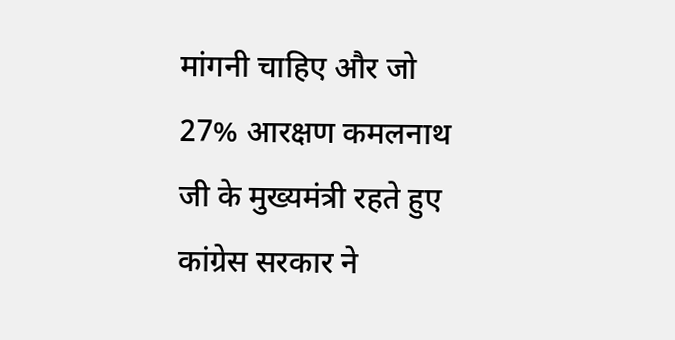मांगनी चाहिए और जो 27% आरक्षण कमलनाथ जी के मुख्यमंत्री रहते हुए कांग्रेस सरकार ने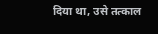दिया था, उसे तत्काल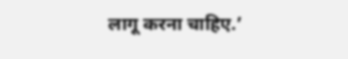लागू करना चाहिए.’